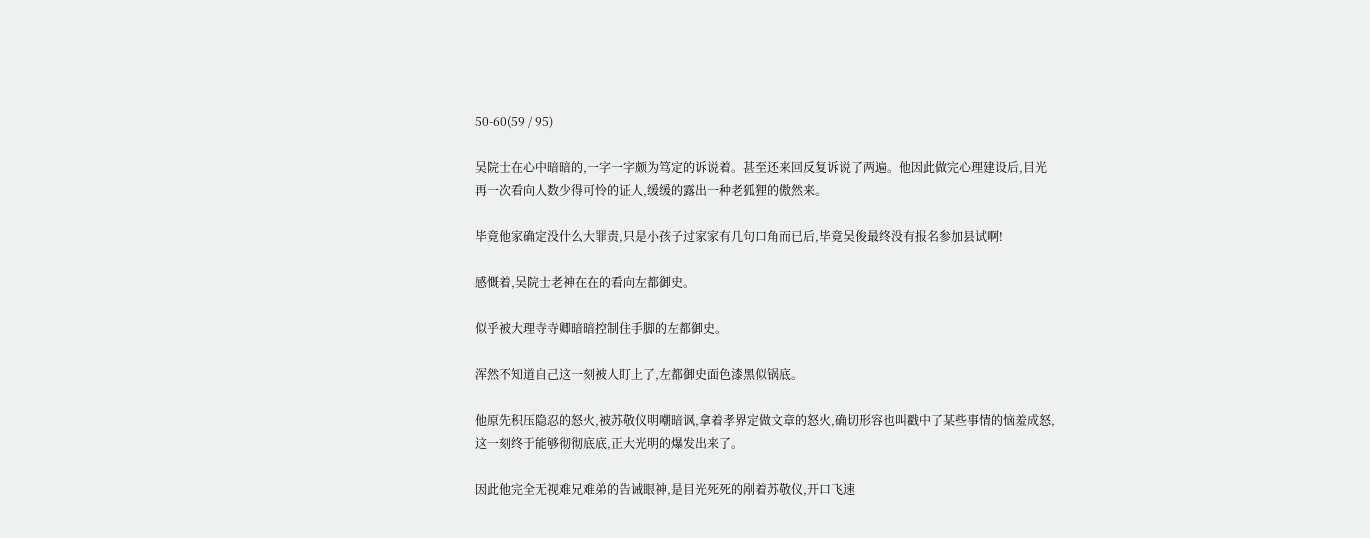50-60(59 / 95)

吴院士在心中暗暗的,一字一字颇为笃定的诉说着。甚至还来回反复诉说了两遍。他因此做完心理建设后,目光再一次看向人数少得可怜的证人,缓缓的露出一种老狐狸的傲然来。

毕竟他家确定没什么大罪责,只是小孩子过家家有几句口角而已后,毕竟吴俊最终没有报名参加县试啊!

感慨着,吴院士老神在在的看向左都御史。

似乎被大理寺寺卿暗暗控制住手脚的左都御史。

浑然不知道自己这一刻被人盯上了,左都御史面色漆黑似锅底。

他原先积压隐忍的怒火,被苏敬仪明嘲暗讽,拿着孝界定做文章的怒火,确切形容也叫戳中了某些事情的恼羞成怒,这一刻终于能够彻彻底底,正大光明的爆发出来了。

因此他完全无视难兄难弟的告诫眼神,是目光死死的剐着苏敬仪,开口飞速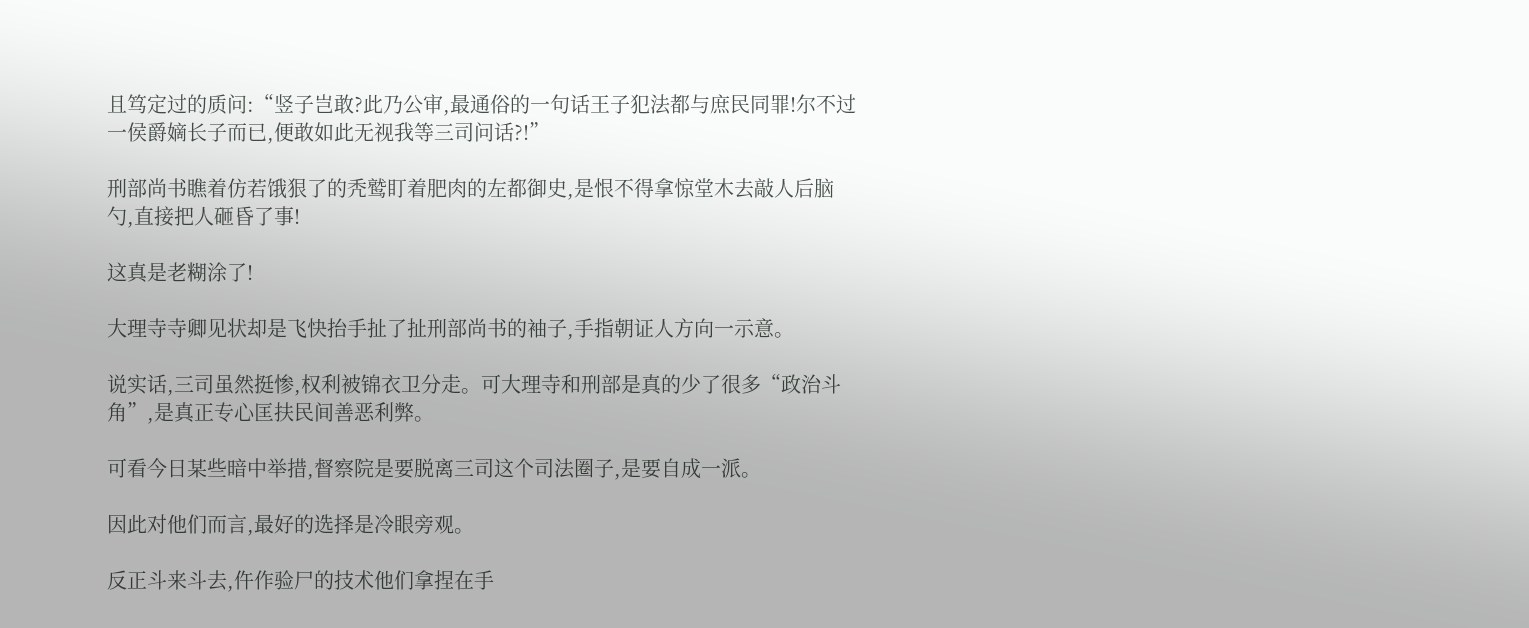且笃定过的质问:“竖子岂敢?此乃公审,最通俗的一句话王子犯法都与庶民同罪!尔不过一侯爵嫡长子而已,便敢如此无视我等三司问话?!”

刑部尚书瞧着仿若饿狠了的秃鹫盯着肥肉的左都御史,是恨不得拿惊堂木去敲人后脑勺,直接把人砸昏了事!

这真是老糊涂了!

大理寺寺卿见状却是飞快抬手扯了扯刑部尚书的袖子,手指朝证人方向一示意。

说实话,三司虽然挺惨,权利被锦衣卫分走。可大理寺和刑部是真的少了很多“政治斗角”,是真正专心匡扶民间善恶利弊。

可看今日某些暗中举措,督察院是要脱离三司这个司法圈子,是要自成一派。

因此对他们而言,最好的选择是冷眼旁观。

反正斗来斗去,仵作验尸的技术他们拿捏在手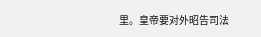里。皇帝要对外昭告司法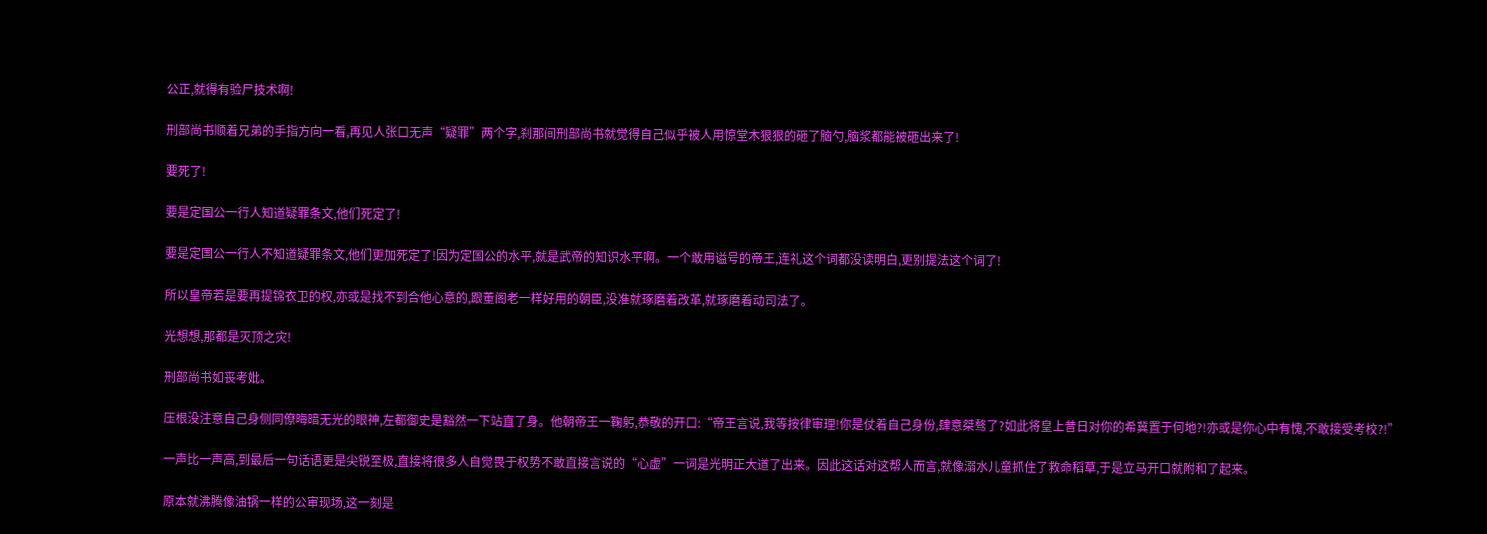公正,就得有验尸技术啊!

刑部尚书顺着兄弟的手指方向一看,再见人张口无声“疑罪”两个字,刹那间刑部尚书就觉得自己似乎被人用惊堂木狠狠的砸了脑勺,脑浆都能被砸出来了!

要死了!

要是定国公一行人知道疑罪条文,他们死定了!

要是定国公一行人不知道疑罪条文,他们更加死定了!因为定国公的水平,就是武帝的知识水平啊。一个敢用谥号的帝王,连礼这个词都没读明白,更别提法这个词了!

所以皇帝若是要再提锦衣卫的权,亦或是找不到合他心意的,跟董阁老一样好用的朝臣,没准就琢磨着改革,就琢磨着动司法了。

光想想,那都是灭顶之灾!

刑部尚书如丧考妣。

压根没注意自己身侧同僚晦暗无光的眼神,左都御史是豁然一下站直了身。他朝帝王一鞠躬,恭敬的开口:“帝王言说,我等按律审理!你是仗着自己身份,肆意桀骜了?如此将皇上昔日对你的希冀置于何地?!亦或是你心中有愧,不敢接受考校?!”

一声比一声高,到最后一句话语更是尖锐至极,直接将很多人自觉畏于权势不敢直接言说的“心虚”一词是光明正大道了出来。因此这话对这帮人而言,就像溺水儿童抓住了救命稻草,于是立马开口就附和了起来。

原本就沸腾像油锅一样的公审现场,这一刻是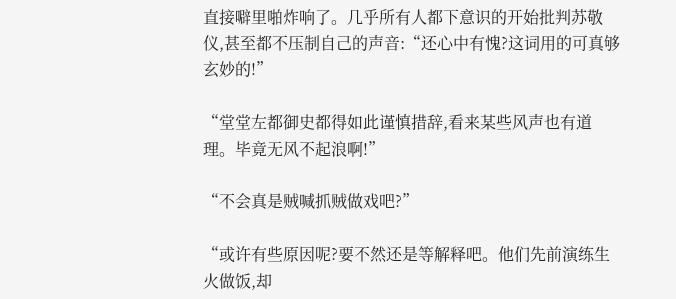直接噼里啪炸响了。几乎所有人都下意识的开始批判苏敬仪,甚至都不压制自己的声音:“还心中有愧?这词用的可真够玄妙的!”

“堂堂左都御史都得如此谨慎措辞,看来某些风声也有道理。毕竟无风不起浪啊!”

“不会真是贼喊抓贼做戏吧?”

“或许有些原因呢?要不然还是等解释吧。他们先前演练生火做饭,却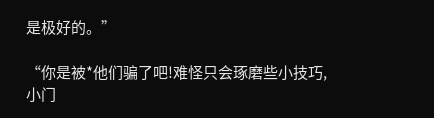是极好的。”

“你是被*他们骗了吧!难怪只会琢磨些小技巧,小门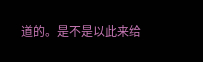道的。是不是以此来给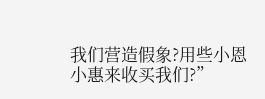我们营造假象?用些小恩小惠来收买我们?”